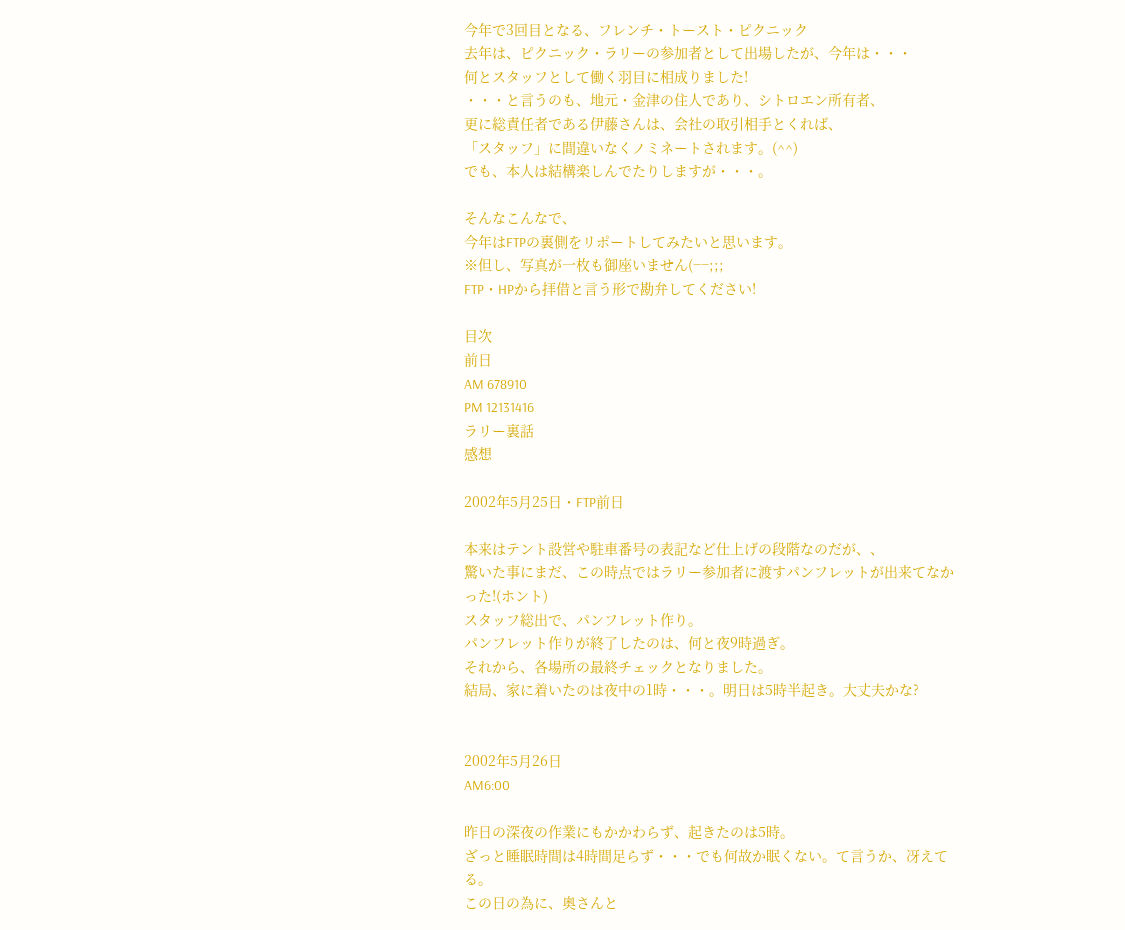今年で3回目となる、フレンチ・トースト・ピクニック
去年は、ピクニック・ラリーの参加者として出場したが、今年は・・・
何とスタッフとして働く羽目に相成りました!
・・・と言うのも、地元・金津の住人であり、シトロエン所有者、
更に総責任者である伊藤さんは、会社の取引相手とくれば、
「スタッフ」に間違いなくノミネートされます。(^^)
でも、本人は結構楽しんでたりしますが・・・。

そんなこんなで、
今年はFTPの裏側をリポートしてみたいと思います。
※但し、写真が一枚も御座いません(−−;;;
FTP・HPから拝借と言う形で勘弁してください!

目次
前日
AM 678910
PM 12131416
ラリー裏話
感想

2002年5月25日・FTP前日

本来はテント設営や駐車番号の表記など仕上げの段階なのだが、、
驚いた事にまだ、この時点ではラリー参加者に渡すパンフレットが出来てなかった!(ホント)
スタッフ総出で、パンフレット作り。
パンフレット作りが終了したのは、何と夜9時過ぎ。
それから、各場所の最終チェックとなりました。
結局、家に着いたのは夜中の1時・・・。明日は5時半起き。大丈夫かな?


2002年5月26日
AM6:00

昨日の深夜の作業にもかかわらず、起きたのは5時。
ざっと睡眠時間は4時間足らず・・・でも何故か眠くない。て言うか、冴えてる。
この日の為に、奥さんと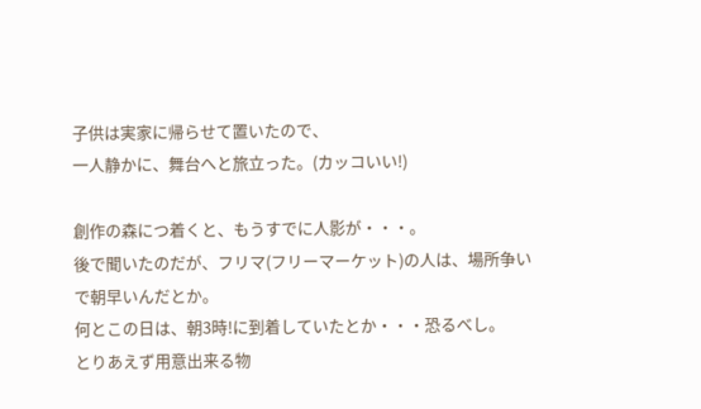子供は実家に帰らせて置いたので、
一人静かに、舞台へと旅立った。(カッコいい!)

創作の森につ着くと、もうすでに人影が・・・。
後で聞いたのだが、フリマ(フリーマーケット)の人は、場所争いで朝早いんだとか。
何とこの日は、朝3時!に到着していたとか・・・恐るべし。
とりあえず用意出来る物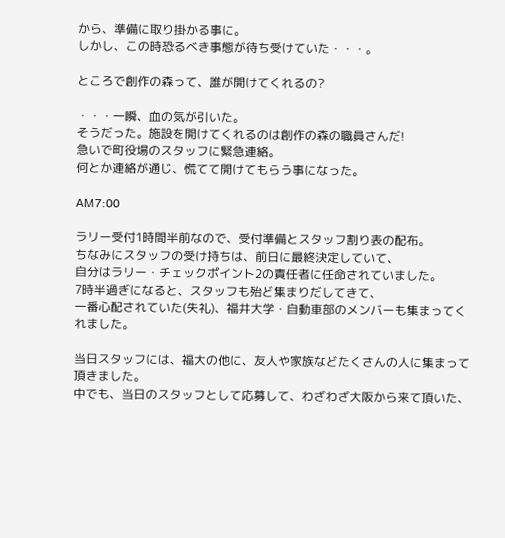から、準備に取り掛かる事に。
しかし、この時恐るべき事態が待ち受けていた・・・。

ところで創作の森って、誰が開けてくれるの?

・・・一瞬、血の気が引いた。
そうだった。施設を開けてくれるのは創作の森の職員さんだ!
急いで町役場のスタッフに緊急連絡。
何とか連絡が通じ、慌てて開けてもらう事になった。

AM7:00

ラリー受付1時間半前なので、受付準備とスタッフ割り表の配布。
ちなみにスタッフの受け持ちは、前日に最終決定していて、
自分はラリー・チェックポイント2の責任者に任命されていました。
7時半過ぎになると、スタッフも殆ど集まりだしてきて、
一番心配されていた(失礼)、福井大学・自動車部のメンバーも集まってくれました。

当日スタッフには、福大の他に、友人や家族などたくさんの人に集まって頂きました。
中でも、当日のスタッフとして応募して、わざわざ大阪から来て頂いた、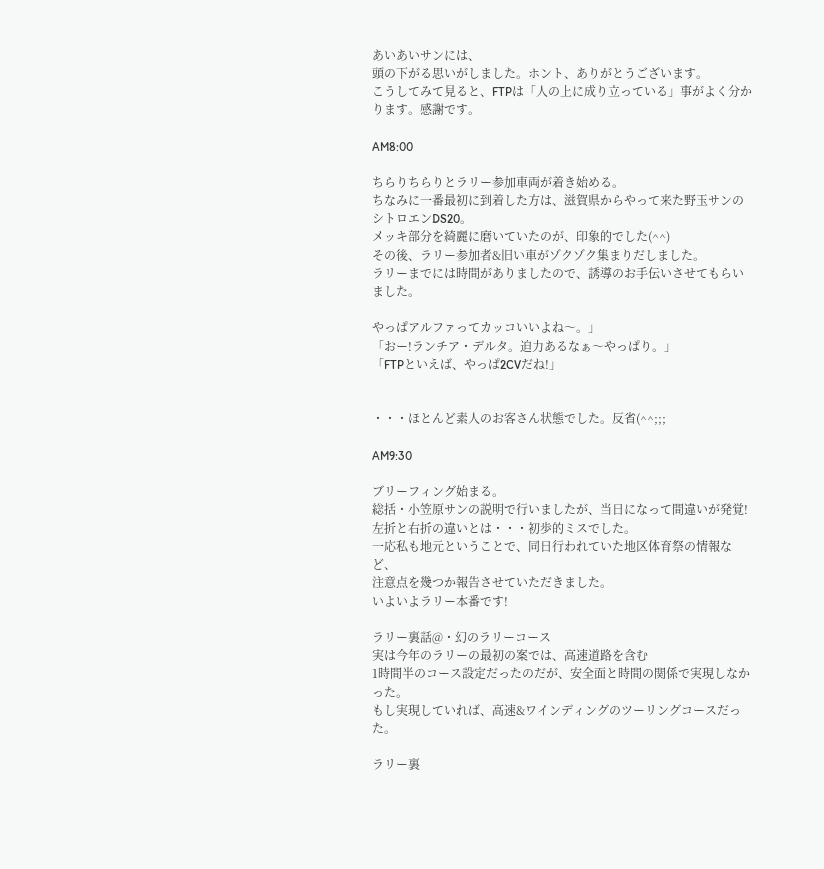あいあいサンには、
頭の下がる思いがしました。ホント、ありがとうございます。
こうしてみて見ると、FTPは「人の上に成り立っている」事がよく分かります。感謝です。

AM8:00

ちらりちらりとラリー参加車両が着き始める。
ちなみに一番最初に到着した方は、滋賀県からやって来た野玉サンのシトロエンDS20。
メッキ部分を綺麗に磨いていたのが、印象的でした(^^)
その後、ラリー参加者&旧い車がゾクゾク集まりだしました。
ラリーまでには時間がありましたので、誘導のお手伝いさせてもらいました。

やっぱアルファってカッコいいよね〜。」
「おー!ランチア・デルタ。迫力あるなぁ〜やっぱり。」
「FTPといえば、やっぱ2CVだね!」


・・・ほとんど素人のお客さん状態でした。反省(^^;;;

AM9:30

ブリーフィング始まる。
総括・小笠原サンの説明で行いましたが、当日になって間違いが発覚!
左折と右折の違いとは・・・初歩的ミスでした。
一応私も地元ということで、同日行われていた地区体育祭の情報など、
注意点を幾つか報告させていただきました。
いよいよラリー本番です!

ラリー裏話@・幻のラリーコース
実は今年のラリーの最初の案では、高速道路を含む
1時間半のコース設定だったのだが、安全面と時間の関係で実現しなかった。
もし実現していれば、高速&ワインディングのツーリングコースだった。

ラリー裏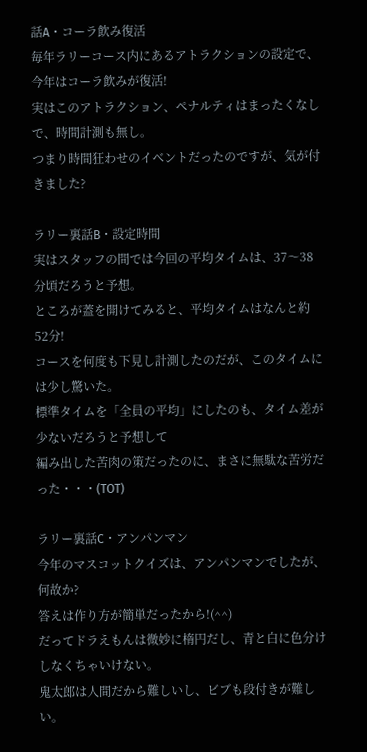話A・コーラ飲み復活
毎年ラリーコース内にあるアトラクションの設定で、今年はコーラ飲みが復活!
実はこのアトラクション、ペナルティはまったくなしで、時間計測も無し。
つまり時間狂わせのイベントだったのですが、気が付きました?

ラリー裏話B・設定時間
実はスタッフの間では今回の平均タイムは、37〜38分頃だろうと予想。
ところが蓋を開けてみると、平均タイムはなんと約52分!
コースを何度も下見し計測したのだが、このタイムには少し驚いた。
標準タイムを「全員の平均」にしたのも、タイム差が少ないだろうと予想して
編み出した苦肉の策だったのに、まさに無駄な苦労だった・・・(TOT)

ラリー裏話C・アンパンマン
今年のマスコットクイズは、アンパンマンでしたが、何故か?
答えは作り方が簡単だったから!(^^)
だってドラえもんは微妙に楕円だし、青と白に色分けしなくちゃいけない。
鬼太郎は人間だから難しいし、ビブも段付きが難しい。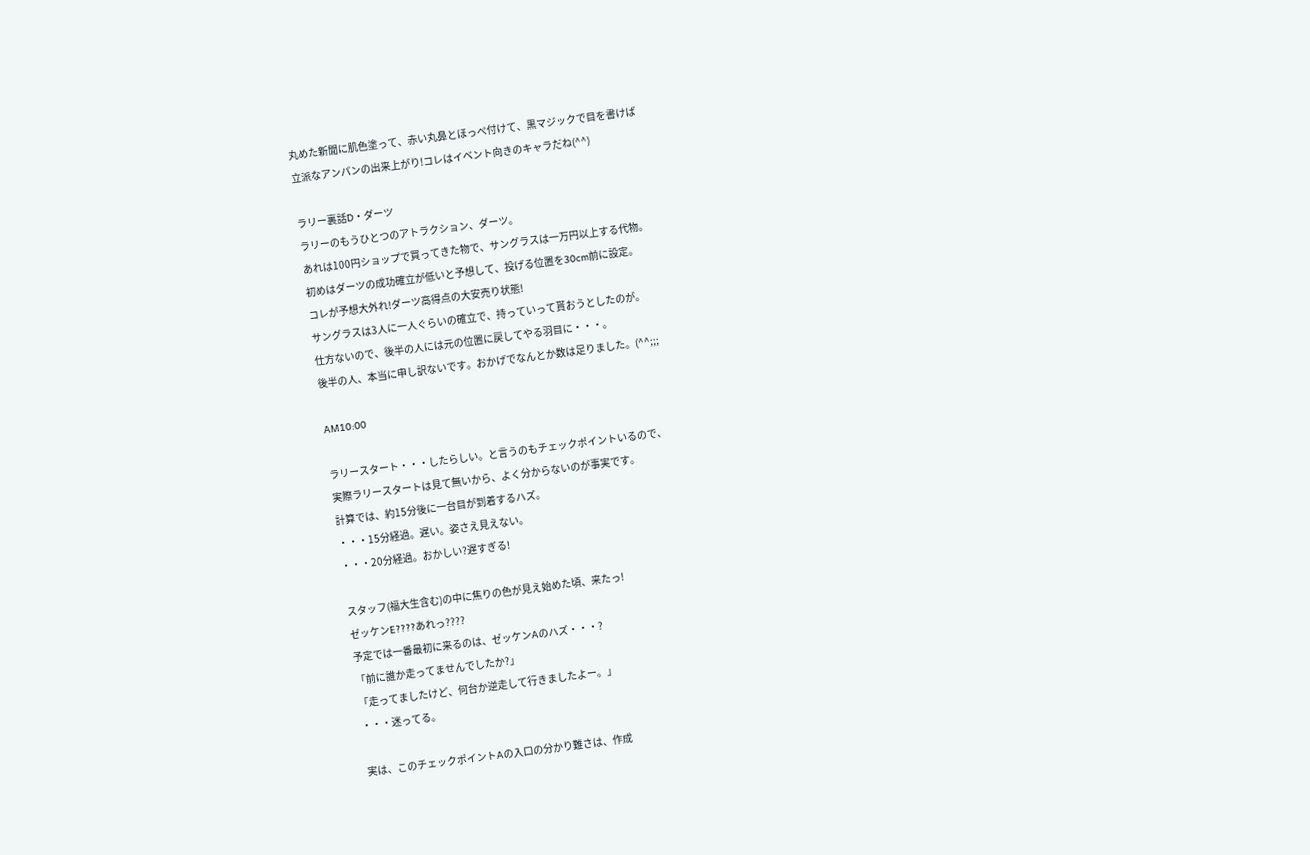丸めた新聞に肌色塗って、赤い丸鼻とほっぺ付けて、黒マジックで目を書けば
立派なアンパンの出来上がり!コレはイベント向きのキャラだね(^^)

ラリー裏話D・ダーツ
ラリーのもうひとつのアトラクション、ダーツ。
あれは100円ショップで買ってきた物で、サングラスは一万円以上する代物。
初めはダーツの成功確立が低いと予想して、投げる位置を30cm前に設定。
コレが予想大外れ!ダーツ高得点の大安売り状態!
サングラスは3人に一人ぐらいの確立で、持っていって貰おうとしたのが。
仕方ないので、後半の人には元の位置に戻してやる羽目に・・・。
後半の人、本当に申し訳ないです。おかげでなんとか数は足りました。(^^;;;

AM10:00

ラリースタート・・・したらしい。と言うのもチェックポイントいるので、
実際ラリースタートは見て無いから、よく分からないのが事実です。
計算では、約15分後に一台目が到着するハズ。
・・・15分経過。遅い。姿さえ見えない。
・・・20分経過。おかしい?遅すぎる!

スタッフ(福大生含む)の中に焦りの色が見え始めた頃、来たっ!
ゼッケンE????あれっ????
予定では一番最初に来るのは、ゼッケンAのハズ・・・?
「前に誰か走ってませんでしたか?」
「走ってましたけど、何台か逆走して行きましたよー。」
・・・迷ってる。

実は、このチェックポイントAの入口の分かり難さは、作成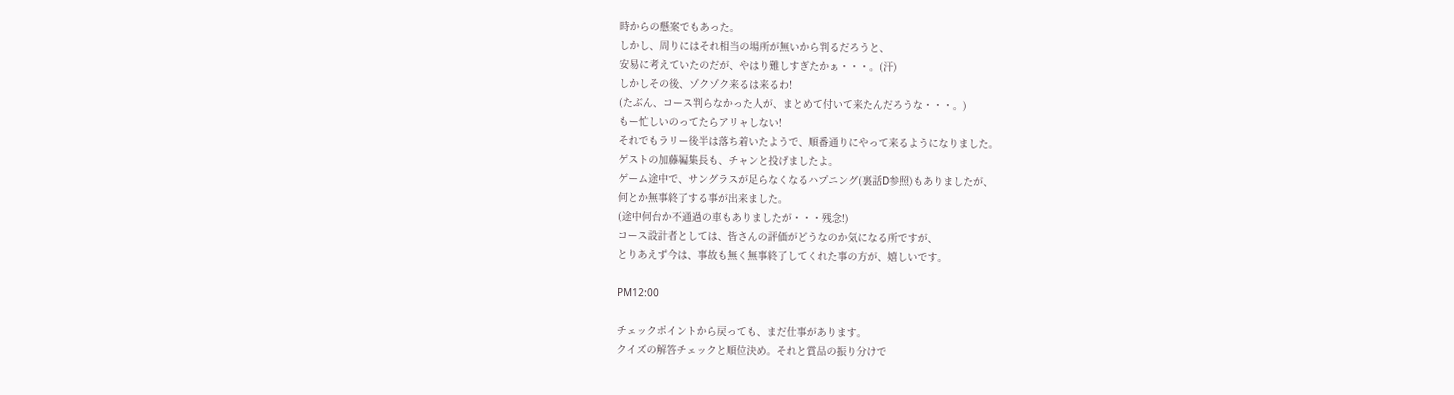時からの懸案でもあった。
しかし、周りにはそれ相当の場所が無いから判るだろうと、
安易に考えていたのだが、やはり難しすぎたかぁ・・・。(汗)
しかしその後、ゾクゾク来るは来るわ!
(たぶん、コース判らなかった人が、まとめて付いて来たんだろうな・・・。)
もー忙しいのってたらアリャしない!
それでもラリー後半は落ち着いたようで、順番通りにやって来るようになりました。
ゲストの加藤編集長も、チャンと投げましたよ。
ゲーム途中で、サングラスが足らなくなるハプニング(裏話D参照)もありましたが、
何とか無事終了する事が出来ました。
(途中何台か不通過の車もありましたが・・・残念!)
コース設計者としては、皆さんの評価がどうなのか気になる所ですが、
とりあえず今は、事故も無く無事終了してくれた事の方が、嬉しいです。

PM12:00

チェックポイントから戻っても、まだ仕事があります。
クイズの解答チェックと順位決め。それと賞品の振り分けで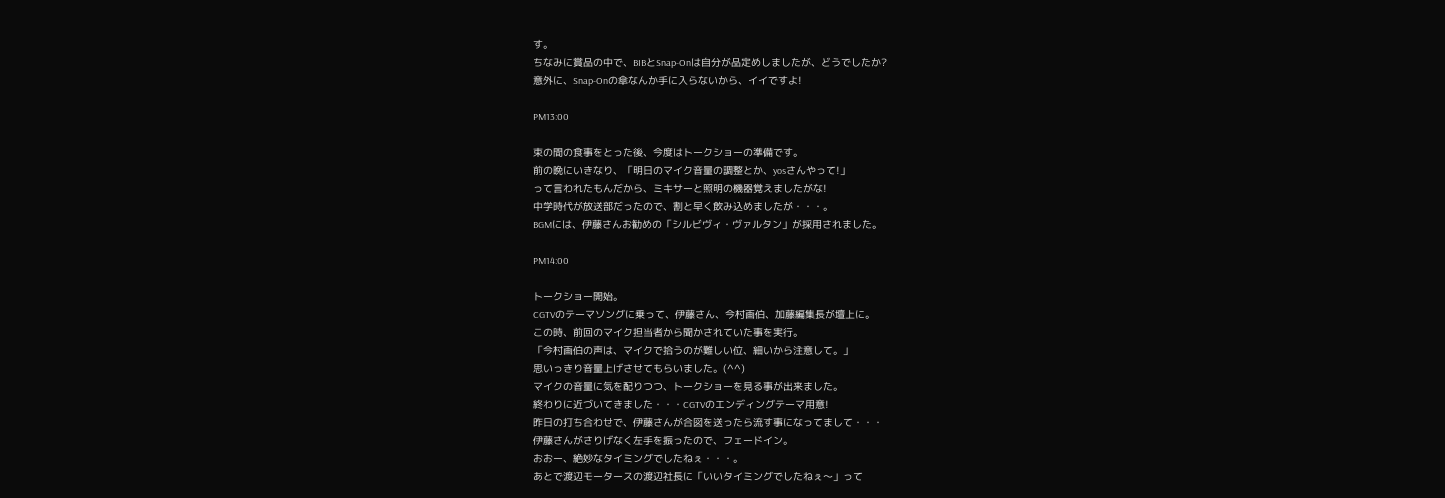す。
ちなみに賞品の中で、BIBとSnap-Onは自分が品定めしましたが、どうでしたか?
意外に、Snap-Onの傘なんか手に入らないから、イイですよ!

PM13:00

束の間の食事をとった後、今度はトークショーの準備です。
前の晩にいきなり、「明日のマイク音量の調整とか、yosさんやって!」
って言われたもんだから、ミキサーと照明の機器覚えましたがな!
中学時代が放送部だったので、割と早く飲み込めましたが・・・。
BGMには、伊藤さんお勧めの「シルビヴィ・ヴァルタン」が採用されました。

PM14:00

トークショー開始。
CGTVのテーマソングに乗って、伊藤さん、今村画伯、加藤編集長が壇上に。
この時、前回のマイク担当者から聞かされていた事を実行。
「今村画伯の声は、マイクで拾うのが難しい位、細いから注意して。」
思いっきり音量上げさせてもらいました。(^^)
マイクの音量に気を配りつつ、トークショーを見る事が出来ました。
終わりに近づいてきました・・・CGTVのエンディングテーマ用意!
昨日の打ち合わせで、伊藤さんが合図を送ったら流す事になってまして・・・
伊藤さんがさりげなく左手を振ったので、フェードイン。
おおー、絶妙なタイミングでしたねぇ・・・。
あとで渡辺モータースの渡辺社長に「いいタイミングでしたねぇ〜」って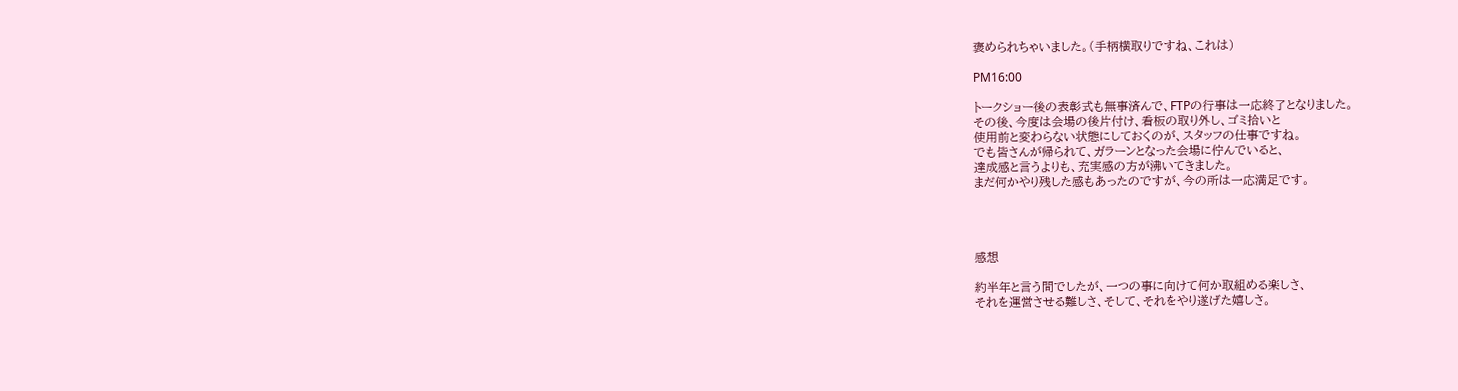褒められちゃいました。(手柄横取りですね、これは)

PM16:00

トークショー後の表彰式も無事済んで、FTPの行事は一応終了となりました。
その後、今度は会場の後片付け、看板の取り外し、ゴミ拾いと
使用前と変わらない状態にしておくのが、スタッフの仕事ですね。
でも皆さんが帰られて、ガラーンとなった会場に佇んでいると、
達成感と言うよりも、充実感の方が沸いてきました。
まだ何かやり残した感もあったのですが、今の所は一応満足です。




感想

約半年と言う間でしたが、一つの事に向けて何か取組める楽しさ、
それを運営させる難しさ、そして、それをやり遂げた嬉しさ。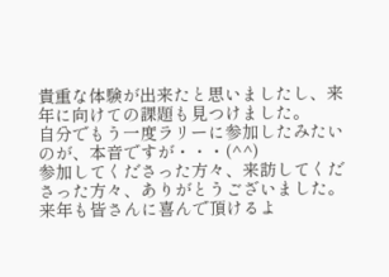貴重な体験が出来たと思いましたし、来年に向けての課題も見つけました。
自分でもう一度ラリーに参加したみたいのが、本音ですが・・・(^^)
参加してくださった方々、来訪してくださった方々、ありがとうございました。
来年も皆さんに喜んで頂けるよ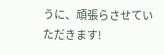うに、頑張らさせていただきます!